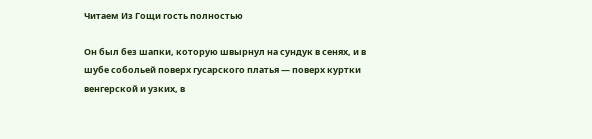Читаем Из Гощи гость полностью

Он был без шапки, которую швырнул на сундук в сенях, и в шубе собольей поверх гусарского платья — поверх куртки венгерской и узких, в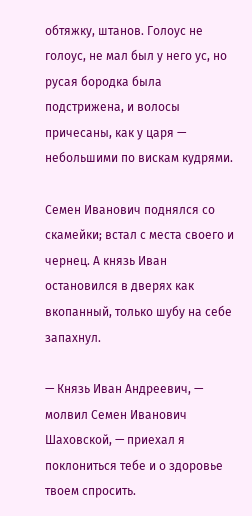обтяжку, штанов. Голоус не голоус, не мал был у него ус, но русая бородка была подстрижена, и волосы причесаны, как у царя — небольшими по вискам кудрями.

Семен Иванович поднялся со скамейки; встал с места своего и чернец. А князь Иван остановился в дверях как вкопанный, только шубу на себе запахнул.

— Князь Иван Андреевич, — молвил Семен Иванович Шаховской, — приехал я поклониться тебе и о здоровье твоем спросить.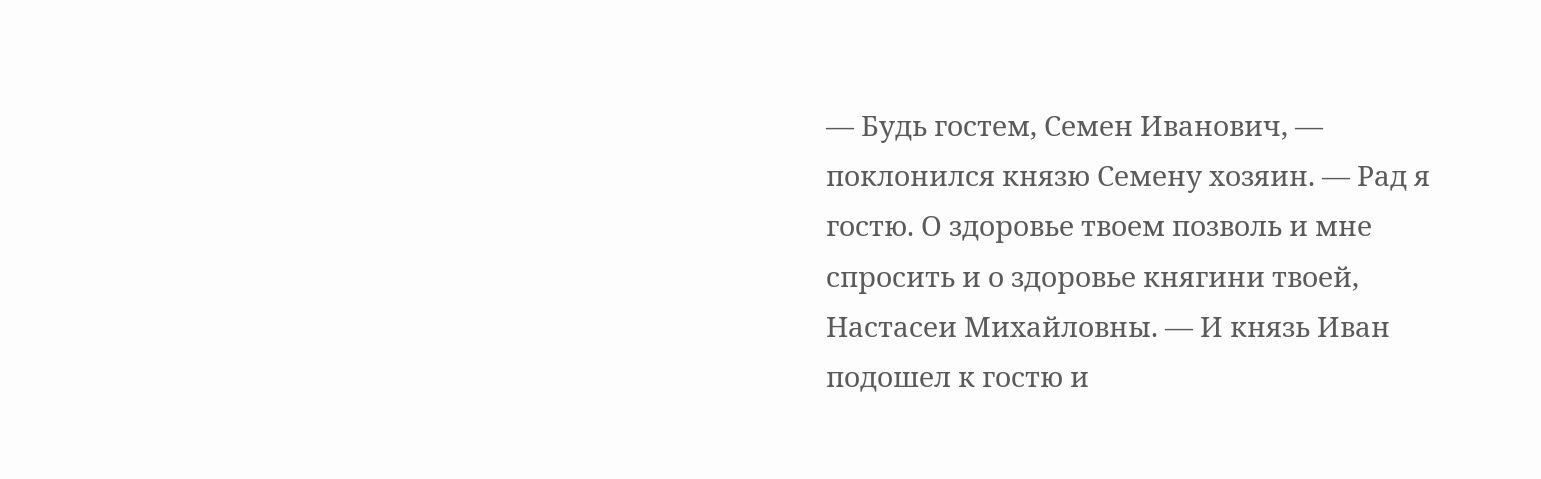— Будь гостем, Семен Иванович, — поклонился князю Семену хозяин. — Рад я гостю. О здоровье твоем позволь и мне спросить и о здоровье княгини твоей, Настасеи Михайловны. — И князь Иван подошел к гостю и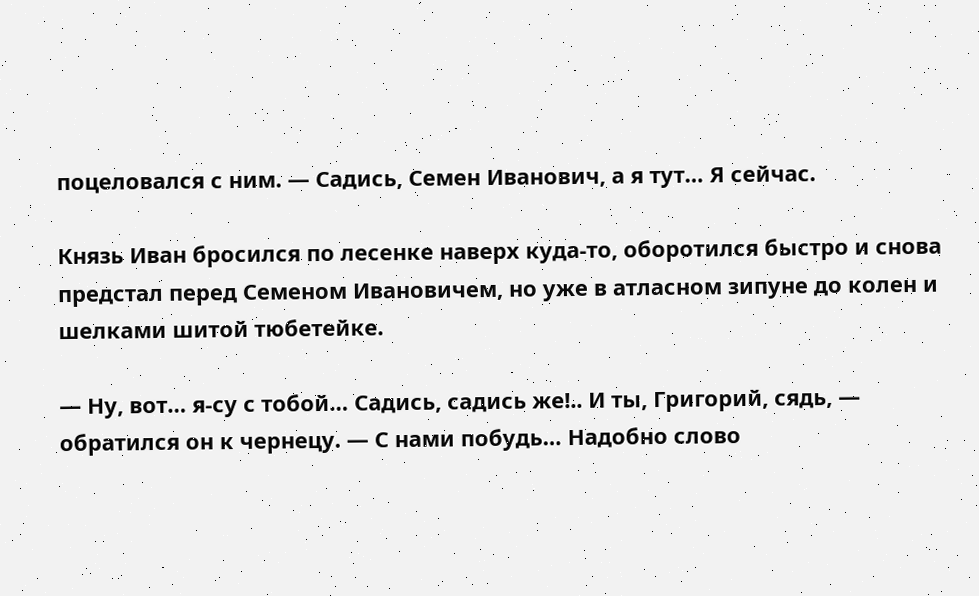поцеловался с ним. — Садись, Семен Иванович, а я тут… Я сейчас.

Князь Иван бросился по лесенке наверх куда-то, оборотился быстро и снова предстал перед Семеном Ивановичем, но уже в атласном зипуне до колен и шелками шитой тюбетейке.

— Ну, вот… я-су с тобой… Садись, садись же!.. И ты, Григорий, сядь, — обратился он к чернецу. — С нами побудь… Надобно слово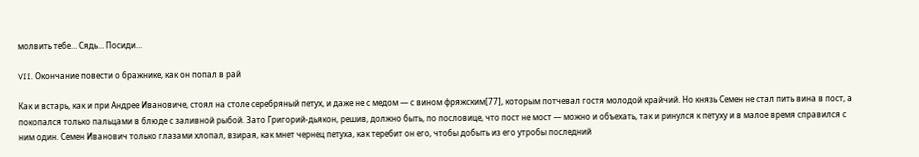молвить тебе… Сядь… Посиди…

VII. Окончание повести о бражнике, как он попал в рай

Как и встарь, как и при Андрее Ивановиче, стоял на столе серебряный петух, и даже не с медом — с вином фряжским[77], которым потчевал гостя молодой крайчий. Но князь Семен не стал пить вина в пост, а покопался только пальцами в блюде с заливной рыбой. Зато Григорий-дьякон, решив, должно быть, по пословице, что пост не мост — можно и объехать, так и ринулся к петуху и в малое время справился с ним один. Семен Иванович только глазами хлопал, взирая, как мнет чернец петуха, как теребит он его, чтобы добыть из его утробы последний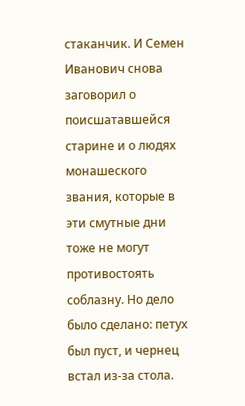стаканчик. И Семен Иванович снова заговорил о поисшатавшейся старине и о людях монашеского звания, которые в эти смутные дни тоже не могут противостоять соблазну. Но дело было сделано: петух был пуст, и чернец встал из-за стола.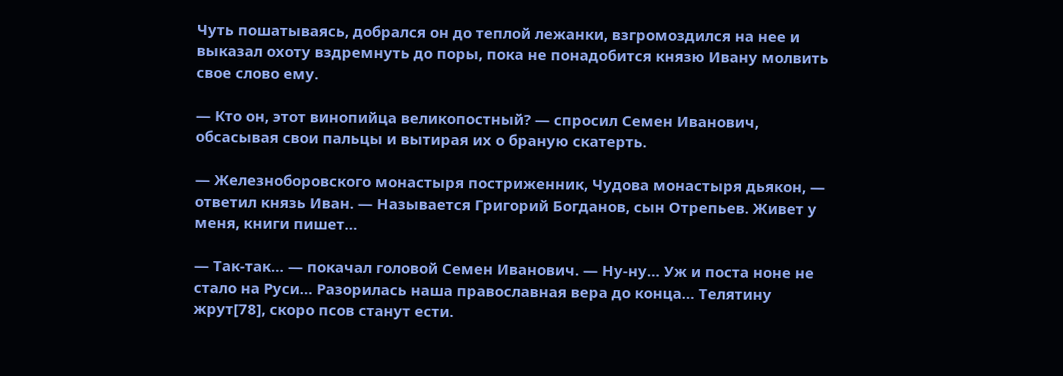Чуть пошатываясь, добрался он до теплой лежанки, взгромоздился на нее и выказал охоту вздремнуть до поры, пока не понадобится князю Ивану молвить свое слово ему.

— Кто он, этот винопийца великопостный? — спросил Семен Иванович, обсасывая свои пальцы и вытирая их о браную скатерть.

— Железноборовского монастыря постриженник, Чудова монастыря дьякон, — ответил князь Иван. — Называется Григорий Богданов, сын Отрепьев. Живет у меня, книги пишет…

— Так-так… — покачал головой Семен Иванович. — Ну-ну… Уж и поста ноне не стало на Руси… Разорилась наша православная вера до конца… Телятину жрут[78], скоро псов станут ести.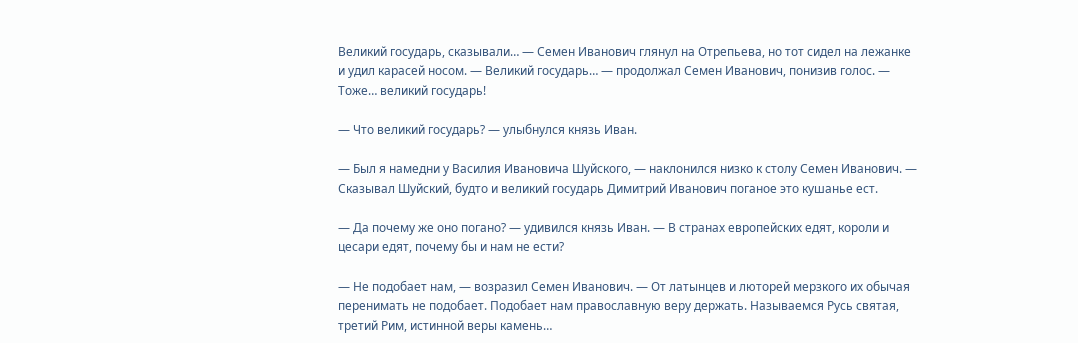Великий государь, сказывали… — Семен Иванович глянул на Отрепьева, но тот сидел на лежанке и удил карасей носом. — Великий государь… — продолжал Семен Иванович, понизив голос. — Тоже… великий государь!

— Что великий государь? — улыбнулся князь Иван.

— Был я намедни у Василия Ивановича Шуйского, — наклонился низко к столу Семен Иванович. — Сказывал Шуйский, будто и великий государь Димитрий Иванович поганое это кушанье ест.

— Да почему же оно погано? — удивился князь Иван. — В странах европейских едят, короли и цесари едят, почему бы и нам не ести?

— Не подобает нам, — возразил Семен Иванович. — От латынцев и люторей мерзкого их обычая перенимать не подобает. Подобает нам православную веру держать. Называемся Русь святая, третий Рим, истинной веры камень…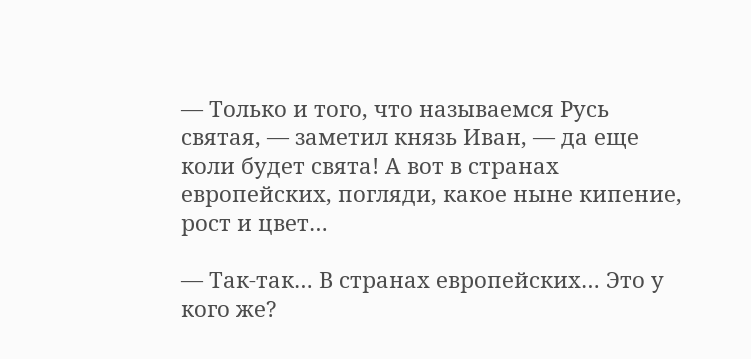— Только и того, что называемся Русь святая, — заметил князь Иван, — да еще коли будет свята! А вот в странах европейских, погляди, какое ныне кипение, рост и цвет…

— Так-так… В странах европейских… Это у кого же?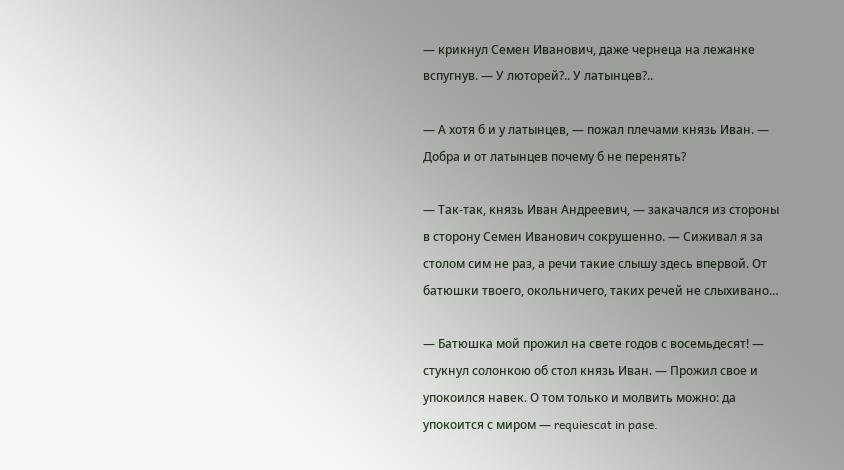— крикнул Семен Иванович, даже чернеца на лежанке вспугнув. — У люторей?.. У латынцев?..

— А хотя б и у латынцев, — пожал плечами князь Иван. — Добра и от латынцев почему б не перенять?

— Так-так, князь Иван Андреевич, — закачался из стороны в сторону Семен Иванович сокрушенно. — Сиживал я за столом сим не раз, а речи такие слышу здесь впервой. От батюшки твоего, окольничего, таких речей не слыхивано…

— Батюшка мой прожил на свете годов с восемьдесят! — стукнул солонкою об стол князь Иван. — Прожил свое и упокоился навек. О том только и молвить можно: да упокоится с миром — requiescat in pase.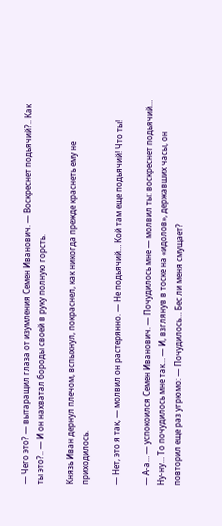— Чего это? — вытаращил глаза от изумления Семен Иванович. — Воскреснет подьячий?.. Как ты это?.. — И он нахватал бороды своей в руку полную горсть.

Князь Иван дернул плечом, вспыхнул, покраснел, как никогда прежде краснеть ему не приходилось.

— Нет, это я так, — молвил он растерянно. — Не подьячий… Кой там еще подьячий! Что ты!

— А-а… — успокоился Семен Иванович. — Почудилось мне — молвил ты: воскреснет подьячий… Ну-ну… То почудилось мне так… — И, взглянув в тоске на «идолов», державших часы, он повторил еще раз угрюмо: — Почудилось… Бес ли меня смущает?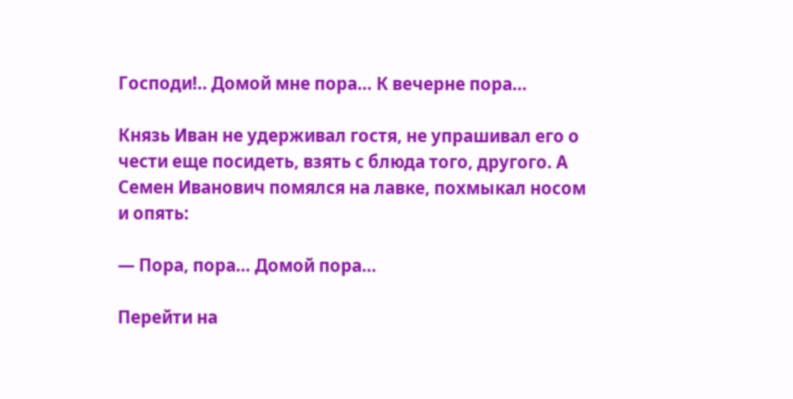Господи!.. Домой мне пора… К вечерне пора…

Князь Иван не удерживал гостя, не упрашивал его о чести еще посидеть, взять с блюда того, другого. А Семен Иванович помялся на лавке, похмыкал носом и опять:

— Пора, пора… Домой пора…

Перейти на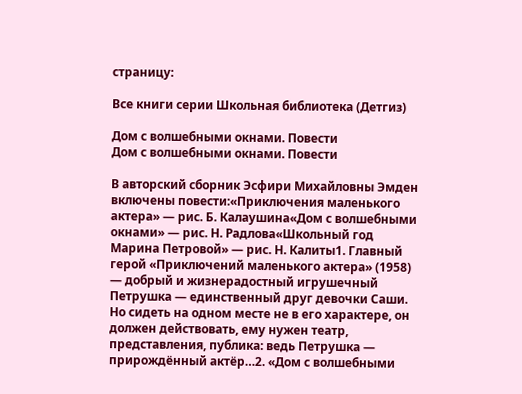страницу:

Все книги серии Школьная библиотека (Детгиз)

Дом с волшебными окнами. Повести
Дом с волшебными окнами. Повести

В авторский сборник Эсфири Михайловны Эмден  включены повести:«Приключения маленького актера» — рис. Б. Калаушина«Дом с волшебными окнами» — рис. Н. Радлова«Школьный год Марина Петровой» — рис. Н. Калиты1. Главный герой «Приключений маленького актера» (1958) — добрый и жизнерадостный игрушечный Петрушка — единственный друг девочки Саши. Но сидеть на одном месте не в его характере, он должен действовать, ему нужен театр, представления, публика: ведь Петрушка — прирождённый актёр…2. «Дом с волшебными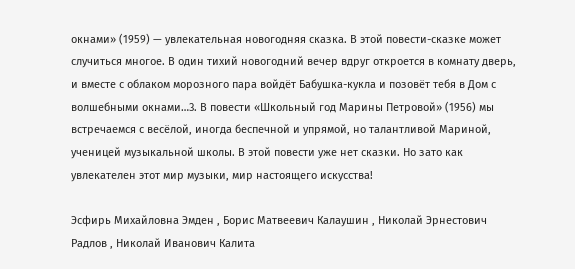окнами» (1959) — увлекательная новогодняя сказка. В этой повести-сказке может случиться многое. В один тихий новогодний вечер вдруг откроется в комнату дверь, и вместе с облаком морозного пара войдёт Бабушка-кукла и позовёт тебя в Дом с волшебными окнами…3. В повести «Школьный год Марины Петровой» (1956) мы встречаемся с весёлой, иногда беспечной и упрямой, но талантливой Мариной, ученицей музыкальной школы. В этой повести уже нет сказки. Но зато как увлекателен этот мир музыки, мир настоящего искусства!

Эсфирь Михайловна Эмден , Борис Матвеевич Калаушин , Николай Эрнестович Радлов , Николай Иванович Калита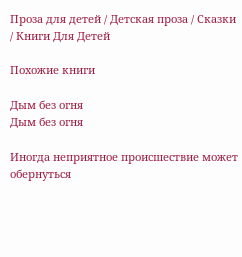Проза для детей / Детская проза / Сказки / Книги Для Детей

Похожие книги

Дым без огня
Дым без огня

Иногда неприятное происшествие может обернуться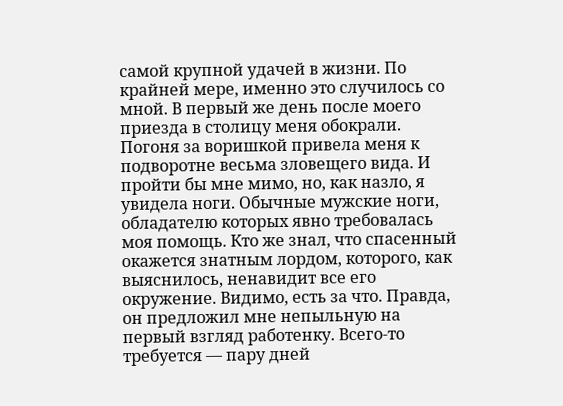самой крупной удачей в жизни. По крайней мере, именно это случилось со мной. В первый же день после моего приезда в столицу меня обокрали. Погоня за воришкой привела меня к подворотне весьма зловещего вида. И пройти бы мне мимо, но, как назло, я увидела ноги. Обычные мужские ноги, обладателю которых явно требовалась моя помощь. Кто же знал, что спасенный окажется знатным лордом, которого, как выяснилось, ненавидит все его окружение. Видимо, есть за что. Правда, он предложил мне непыльную на первый взгляд работенку. Всего-то требуется — пару дней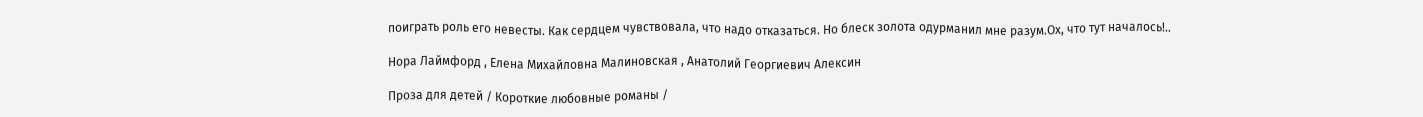поиграть роль его невесты. Как сердцем чувствовала, что надо отказаться. Но блеск золота одурманил мне разум.Ох, что тут началось!..

Нора Лаймфорд , Елена Михайловна Малиновская , Анатолий Георгиевич Алексин

Проза для детей / Короткие любовные романы /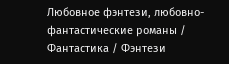Любовное фэнтези, любовно-фантастические романы / Фантастика / Фэнтези